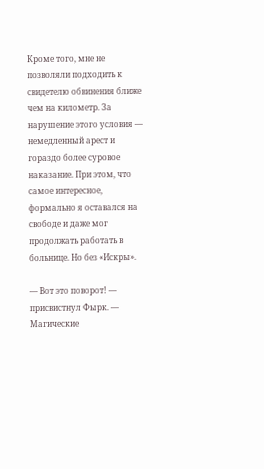Кроме того, мне не позволяли подходить к свидетелю обвинения ближе чем на километр. За нарушение этого условия — немедленный арест и гораздо более суровое наказание. При этом, что самое интересное, формально я оставался на свободе и даже мог продолжать работать в больнице. Но без «Искры».

— Вот это поворот! — присвистнул Фырк. — Магические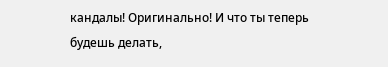кандалы! Оригинально! И что ты теперь будешь делать,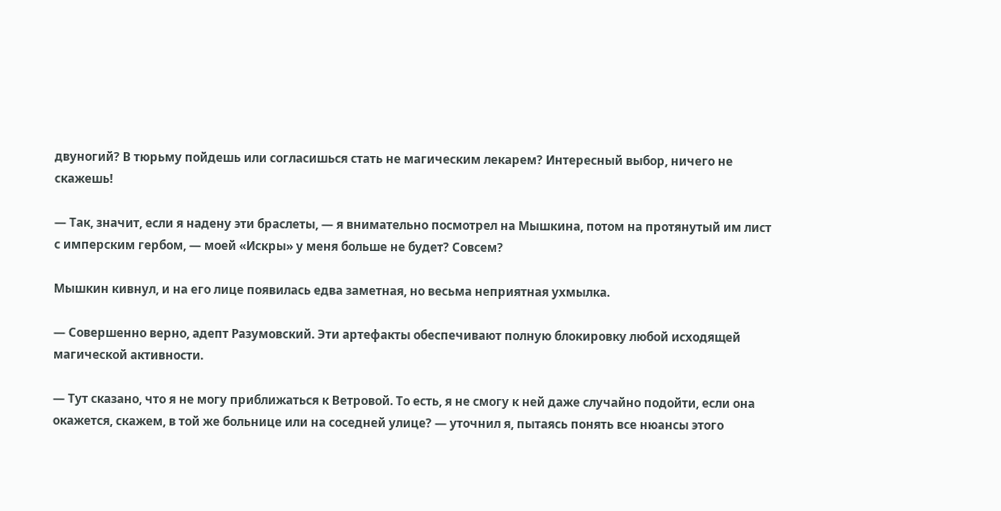двуногий? В тюрьму пойдешь или согласишься стать не магическим лекарем? Интересный выбор, ничего не скажешь!

— Так, значит, если я надену эти браслеты, — я внимательно посмотрел на Мышкина, потом на протянутый им лист с имперским гербом, — моей «Искры» у меня больше не будет? Совсем?

Мышкин кивнул, и на его лице появилась едва заметная, но весьма неприятная ухмылка.

— Совершенно верно, адепт Разумовский. Эти артефакты обеспечивают полную блокировку любой исходящей магической активности.

— Тут сказано, что я не могу приближаться к Ветровой. То есть, я не смогу к ней даже случайно подойти, если она окажется, скажем, в той же больнице или на соседней улице? — уточнил я, пытаясь понять все нюансы этого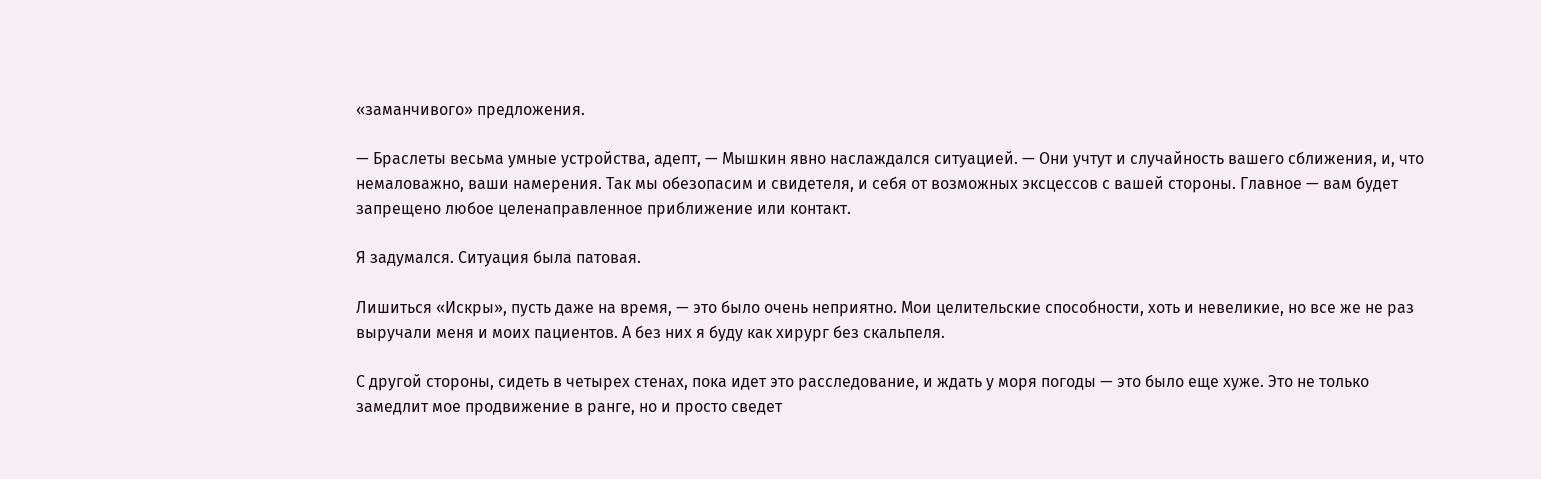«заманчивого» предложения.

— Браслеты весьма умные устройства, адепт, — Мышкин явно наслаждался ситуацией. — Они учтут и случайность вашего сближения, и, что немаловажно, ваши намерения. Так мы обезопасим и свидетеля, и себя от возможных эксцессов с вашей стороны. Главное — вам будет запрещено любое целенаправленное приближение или контакт.

Я задумался. Ситуация была патовая.

Лишиться «Искры», пусть даже на время, — это было очень неприятно. Мои целительские способности, хоть и невеликие, но все же не раз выручали меня и моих пациентов. А без них я буду как хирург без скальпеля.

С другой стороны, сидеть в четырех стенах, пока идет это расследование, и ждать у моря погоды — это было еще хуже. Это не только замедлит мое продвижение в ранге, но и просто сведет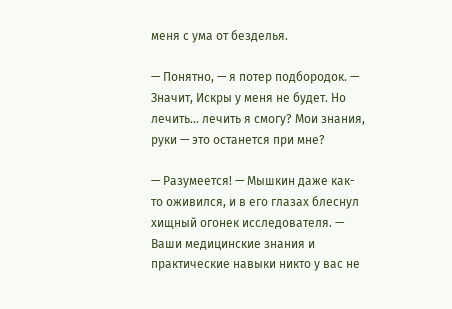меня с ума от безделья.

— Понятно, — я потер подбородок. — Значит, Искры у меня не будет. Но лечить… лечить я смогу? Мои знания, руки — это останется при мне?

— Разумеется! — Мышкин даже как-то оживился, и в его глазах блеснул хищный огонек исследователя. — Ваши медицинские знания и практические навыки никто у вас не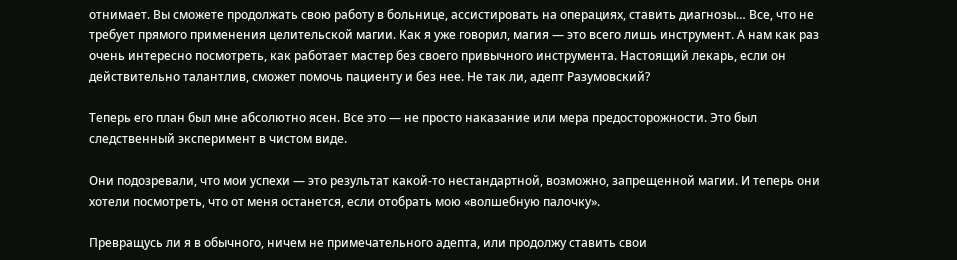отнимает. Вы сможете продолжать свою работу в больнице, ассистировать на операциях, ставить диагнозы… Все, что не требует прямого применения целительской магии. Как я уже говорил, магия — это всего лишь инструмент. А нам как раз очень интересно посмотреть, как работает мастер без своего привычного инструмента. Настоящий лекарь, если он действительно талантлив, сможет помочь пациенту и без нее. Не так ли, адепт Разумовский?

Теперь его план был мне абсолютно ясен. Все это — не просто наказание или мера предосторожности. Это был следственный эксперимент в чистом виде.

Они подозревали, что мои успехи — это результат какой-то нестандартной, возможно, запрещенной магии. И теперь они хотели посмотреть, что от меня останется, если отобрать мою «волшебную палочку».

Превращусь ли я в обычного, ничем не примечательного адепта, или продолжу ставить свои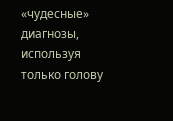«чудесные» диагнозы, используя только голову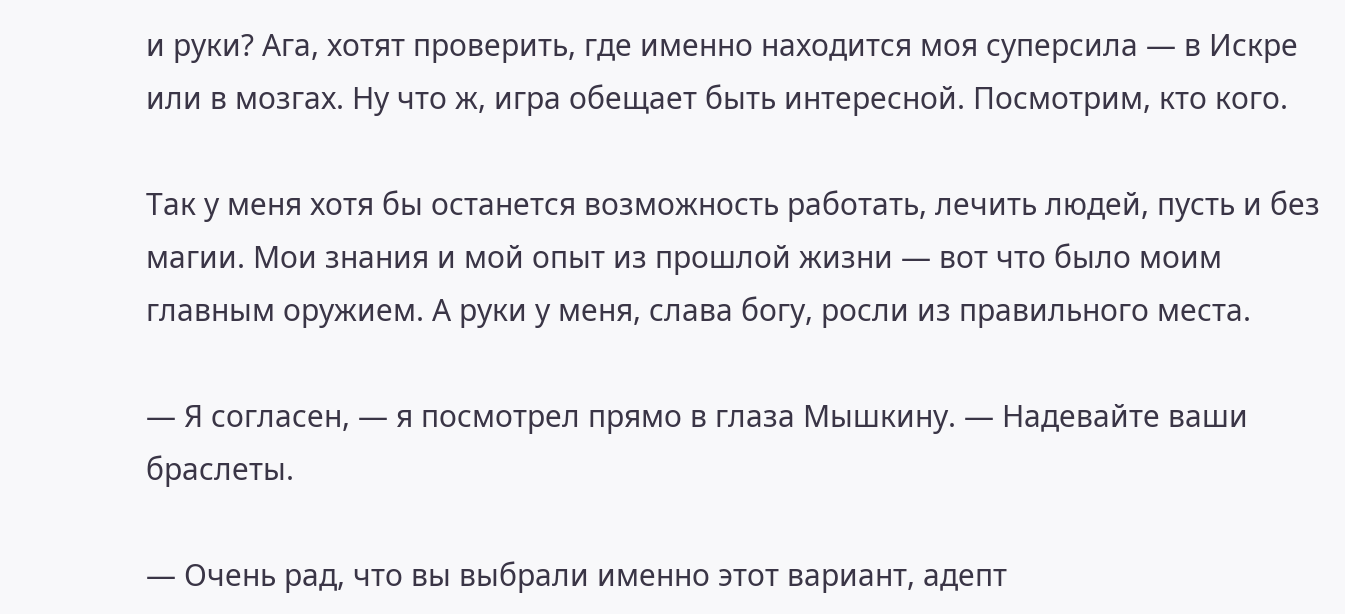и руки? Ага, хотят проверить, где именно находится моя суперсила — в Искре или в мозгах. Ну что ж, игра обещает быть интересной. Посмотрим, кто кого.

Так у меня хотя бы останется возможность работать, лечить людей, пусть и без магии. Мои знания и мой опыт из прошлой жизни — вот что было моим главным оружием. А руки у меня, слава богу, росли из правильного места.

— Я согласен, — я посмотрел прямо в глаза Мышкину. — Надевайте ваши браслеты.

— Очень рад, что вы выбрали именно этот вариант, адепт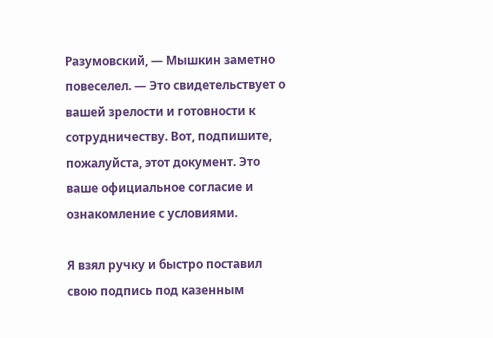Разумовский, — Мышкин заметно повеселел. — Это свидетельствует о вашей зрелости и готовности к сотрудничеству. Вот, подпишите, пожалуйста, этот документ. Это ваше официальное согласие и ознакомление с условиями.

Я взял ручку и быстро поставил свою подпись под казенным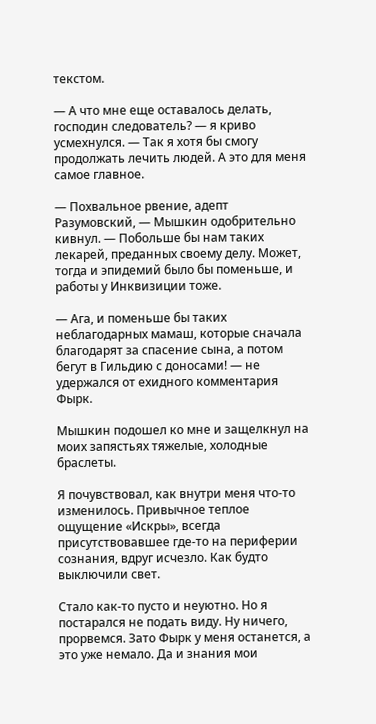текстом.

— А что мне еще оставалось делать, господин следователь? — я криво усмехнулся. — Так я хотя бы смогу продолжать лечить людей. А это для меня самое главное.

— Похвальное рвение, адепт Разумовский, — Мышкин одобрительно кивнул. — Побольше бы нам таких лекарей, преданных своему делу. Может, тогда и эпидемий было бы поменьше, и работы у Инквизиции тоже.

— Ага, и поменьше бы таких неблагодарных мамаш, которые сначала благодарят за спасение сына, а потом бегут в Гильдию с доносами! — не удержался от ехидного комментария Фырк.

Мышкин подошел ко мне и защелкнул на моих запястьях тяжелые, холодные браслеты.

Я почувствовал, как внутри меня что-то изменилось. Привычное теплое ощущение «Искры», всегда присутствовавшее где-то на периферии сознания, вдруг исчезло. Как будто выключили свет.

Стало как-то пусто и неуютно. Но я постарался не подать виду. Ну ничего, прорвемся. Зато Фырк у меня останется, а это уже немало. Да и знания мои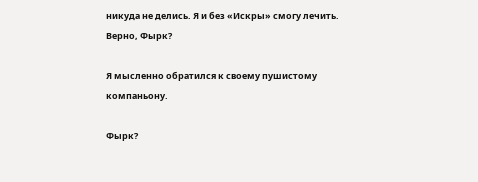никуда не делись. Я и без «Искры» смогу лечить. Верно, Фырк?

Я мысленно обратился к своему пушистому компаньону.

Фырк?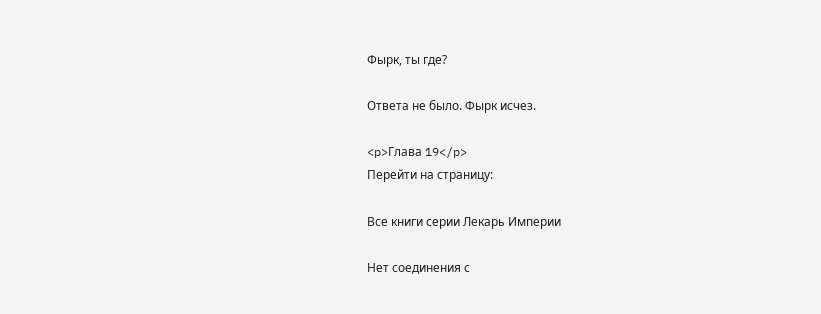Фырк, ты где?

Ответа не было. Фырк исчез.

<p>Глава 19</p>
Перейти на страницу:

Все книги серии Лекарь Империи

Нет соединения с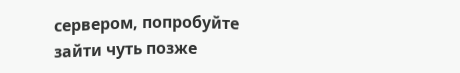сервером, попробуйте зайти чуть позже